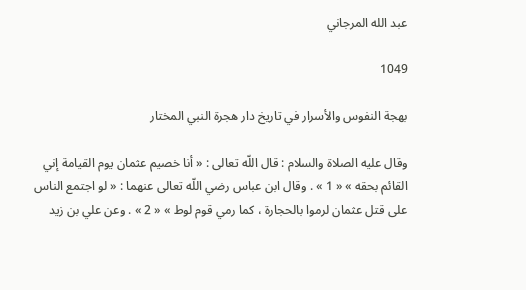عبد الله المرجاني

1049

بهجة النفوس والأسرار في تاريخ دار هجرة النبي المختار

وقال عليه الصلاة والسلام : قال اللّه تعالى : « أنا خصيم عثمان يوم القيامة إني القائم بحقه » « 1 » . وقال ابن عباس رضي اللّه تعالى عنهما : « لو اجتمع الناس على قتل عثمان لرموا بالحجارة ، كما رمي قوم لوط » « 2 » . وعن علي بن زيد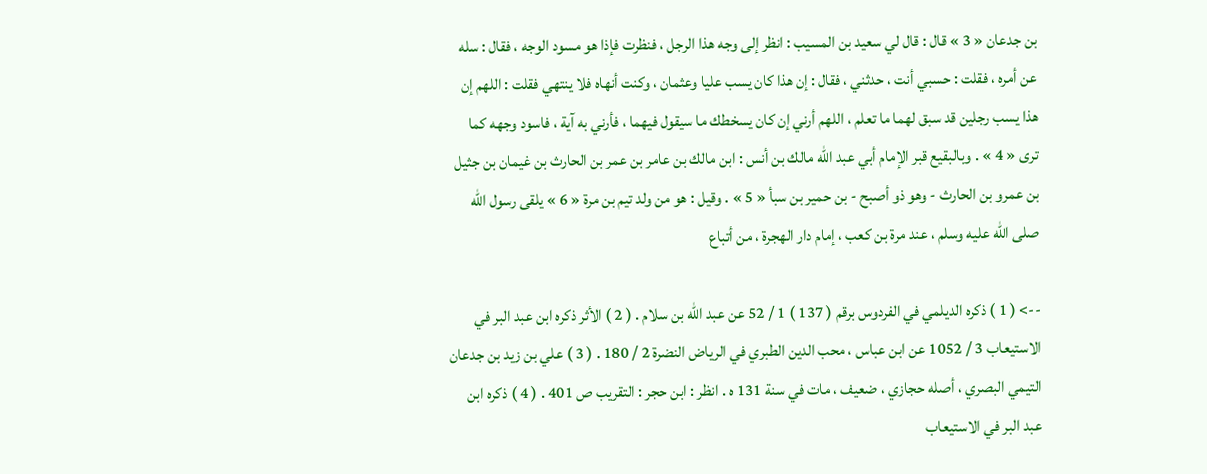بن جدعان « 3 » قال : قال لي سعيد بن المسيب : انظر إلى وجه هذا الرجل ، فنظرت فإذا هو مسود الوجه ، فقال : سله عن أمره ، فقلت : حسبي أنت ، حدثني ، فقال : إن هذا كان يسب عليا وعثمان ، وكنت أنهاه فلا ينتهي فقلت : اللهم إن هذا يسب رجلين قد سبق لهما ما تعلم ، اللهم أرني إن كان يسخطك ما سيقول فيهما ، فأرني به آية ، فاسود وجهه كما ترى « 4 » . وبالبقيع قبر الإمام أبي عبد اللّه مالك بن أنس : ابن مالك بن عامر بن عمر بن الحارث بن غيمان بن جثيل بن عمرو بن الحارث - وهو ذو أصبح - بن حمير بن سبأ « 5 » . وقيل : هو من ولد تيم بن مرة « 6 » يلقى رسول اللّه صلى اللّه عليه وسلم ، عند مرة بن كعب ، إمام دار الهجرة ، من أتباع

--> ( 1 ) ذكره الديلمي في الفردوس برقم ( 137 ) 1 / 52 عن عبد اللّه بن سلام . ( 2 ) الأثر ذكره ابن عبد البر في الاستيعاب 3 / 1052 عن ابن عباس ، محب الدين الطبري في الرياض النضرة 2 / 180 . ( 3 ) علي بن زيد بن جدعان التيمي البصري ، أصله حجازي ، ضعيف ، مات في سنة 131 ه . انظر : ابن حجر : التقريب ص 401 . ( 4 ) ذكره ابن عبد البر في الاستيعاب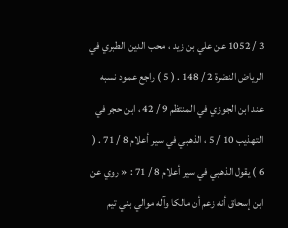3 / 1052 عن علي بن زيد ، محب الدين الطبري في الرياض النضرة 2 / 148 . ( 5 ) راجع عمود نسبه عند ابن الجوزي في المنتظم 9 / 42 ، ابن حجر في التهذيب 10 / 5 ، الذهبي في سير أعلام 8 / 71 . ( 6 ) يقول الذهبي في سير أعلام 8 / 71 : « روي عن ابن إسحاق أنه زعم أن مالكا وآله موالي بني تيم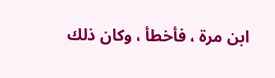ابن مرة ، فأخطأ ، وكان ذلك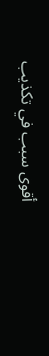أقوى سبب في تكذيب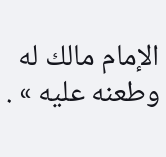الإمام مالك له وطعنه عليه » .